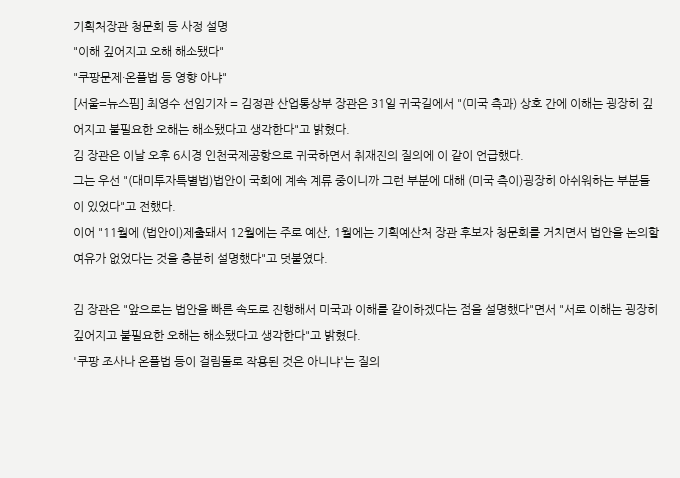기획처장관 청문회 등 사정 설명
"이해 깊어지고 오해 해소됐다"
"쿠팡문제·온플법 등 영향 아냐"
[서울=뉴스핌] 최영수 선임기자 = 김정관 산업통상부 장관은 31일 귀국길에서 "(미국 측과) 상호 간에 이해는 굉장히 깊어지고 불필요한 오해는 해소됐다고 생각한다"고 밝혔다.
김 장관은 이날 오후 6시경 인천국제공항으로 귀국하면서 취재진의 질의에 이 같이 언급했다.
그는 우선 "(대미투자특별법)법안이 국회에 계속 계류 중이니까 그런 부분에 대해 (미국 측이)굉장히 아쉬워하는 부분들이 있었다"고 전했다.
이어 "11월에 (법안이)제출돼서 12월에는 주로 예산, 1월에는 기획예산처 장관 후보자 청문회를 거치면서 법안을 논의할 여유가 없었다는 것을 충분히 설명했다"고 덧붙였다.

김 장관은 "앞으로는 법안을 빠른 속도로 진행해서 미국과 이해를 같이하겠다는 점을 설명했다"면서 "서로 이해는 굉장히 깊어지고 불필요한 오해는 해소됐다고 생각한다"고 밝혔다.
'쿠팡 조사나 온플법 등이 걸림돌로 작용된 것은 아니냐'는 질의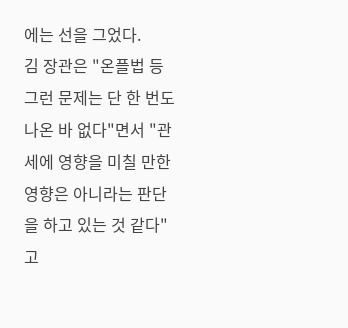에는 선을 그었다.
김 장관은 "온플법 등 그런 문제는 단 한 번도 나온 바 없다"면서 "관세에 영향을 미칠 만한 영향은 아니라는 판단을 하고 있는 것 같다"고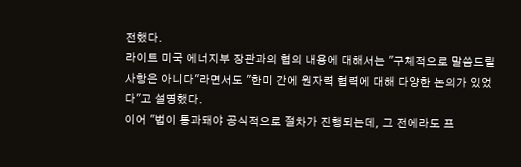전했다.
라이트 미국 에너지부 장관과의 협의 내용에 대해서는 "구체적으로 말씀드릴 사항은 아니다"라면서도 "한미 간에 원자력 협력에 대해 다양한 논의가 있었다"고 설명했다.
이어 "법이 통과돼야 공식적으로 절차가 진행되는데, 그 전에라도 프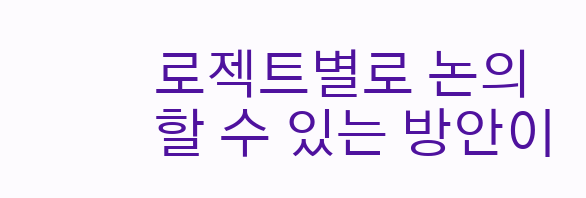로젝트별로 논의할 수 있는 방안이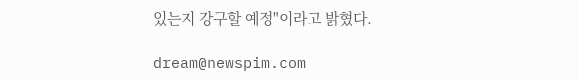있는지 강구할 예정"이라고 밝혔다.

dream@newspim.com